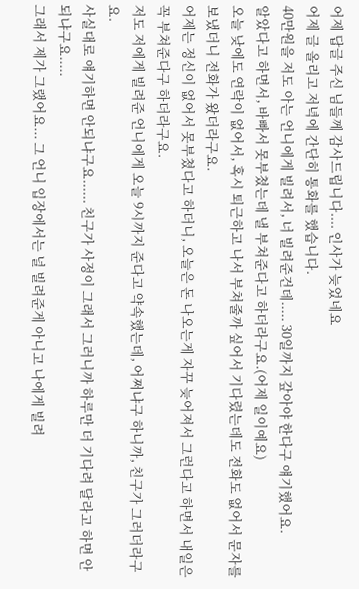어제 답글 주신 님들께 감사드립니다.... 인사가 늦었네요
어제 글 올리고 저녁에 간단히 통화를 했습니다.
40만원을 저도 아는 언니에게 빌려서, 너 빌려준건데..... 30일까지 갚아야 한다구 얘기했어요.
알았다고 하면서, 바빠서 못부쳤는데 낼 부쳐준다고 하더라구요.(어제 일이예요)
오늘 낮에도 연락이 없어서, 혹시 퇴근하고 나서 부쳐줄까 싶어서 기다렸는데도 전화도 없어서 문자를 보냈더니 전화가 왔더라구요.
어제는 정신이 없어서 못부쳤다고 하더니, 오늘은 돈 나오는게 자꾸 늦어져서 그런다고 하면서 내일은 꼭 부쳐준다구 하더라구요.
저도 저에게 빌려준 언니에게 오늘 9시까지 준다고 약속했는데, 어쩌냐구 하니까, 친구가 그러더라구요.
사실대로 얘기하면 안되냐구요...... 친구가 사정이 그래서 그러니까 하루만 더 기다려 달라고 하면 안되냐구요.....
그래서 제가 그랬어요... 그 언니 입장에서는 널 빌려준게 아니고 나에게 빌려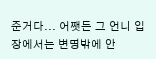준거다... 어쨋든 그 언니 입장에서는 변명밖에 안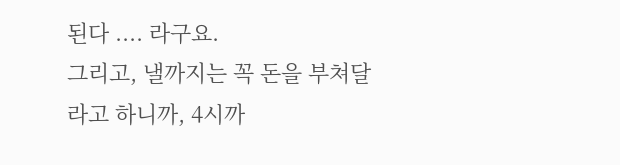된다 .... 라구요.
그리고, 낼까지는 꼭 돈을 부쳐달라고 하니까, 4시까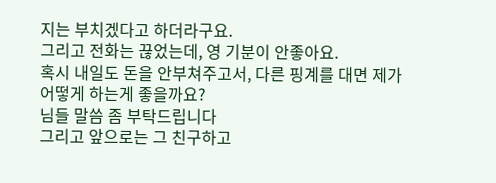지는 부치겠다고 하더라구요.
그리고 전화는 끊었는데, 영 기분이 안좋아요.
혹시 내일도 돈을 안부쳐주고서, 다른 핑계를 대면 제가 어떻게 하는게 좋을까요?
님들 말씀 좀 부탁드립니다
그리고 앞으로는 그 친구하고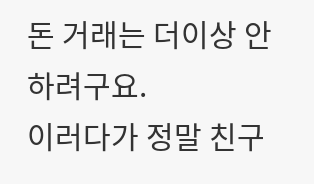돈 거래는 더이상 안하려구요.
이러다가 정말 친구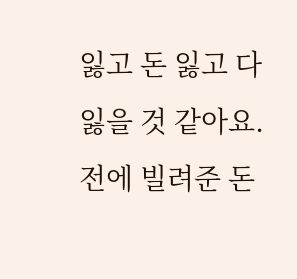잃고 돈 잃고 다 잃을 것 같아요.
전에 빌려준 돈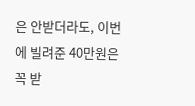은 안받더라도, 이번에 빌려준 40만원은 꼭 받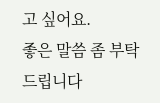고 싶어요.
좋은 말씀 좀 부탁드립니다